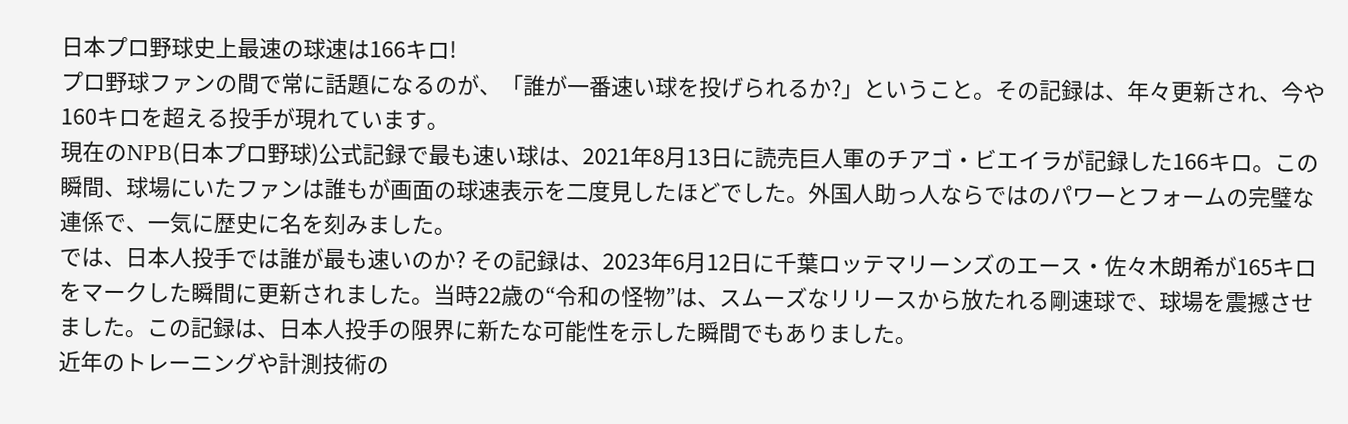日本プロ野球史上最速の球速は166キロ!
プロ野球ファンの間で常に話題になるのが、「誰が一番速い球を投げられるか?」ということ。その記録は、年々更新され、今や160キロを超える投手が現れています。
現在のNPB(日本プロ野球)公式記録で最も速い球は、2021年8月13日に読売巨人軍のチアゴ・ビエイラが記録した166キロ。この瞬間、球場にいたファンは誰もが画面の球速表示を二度見したほどでした。外国人助っ人ならではのパワーとフォームの完璧な連係で、一気に歴史に名を刻みました。
では、日本人投手では誰が最も速いのか? その記録は、2023年6月12日に千葉ロッテマリーンズのエース・佐々木朗希が165キロをマークした瞬間に更新されました。当時22歳の“令和の怪物”は、スムーズなリリースから放たれる剛速球で、球場を震撼させました。この記録は、日本人投手の限界に新たな可能性を示した瞬間でもありました。
近年のトレーニングや計測技術の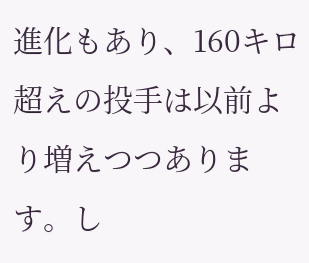進化もあり、160キロ超えの投手は以前より増えつつあります。し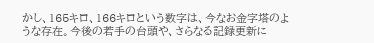かし、165キロ、166キロという数字は、今なお金字塔のような存在。今後の若手の台頭や、さらなる記録更新に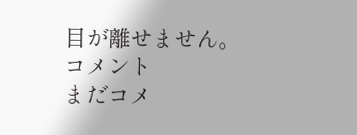目が離せません。
コメント
まだコメ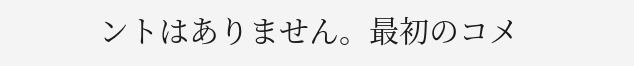ントはありません。最初のコメ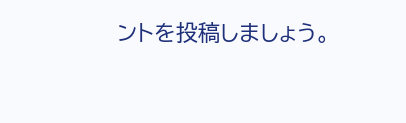ントを投稿しましょう。